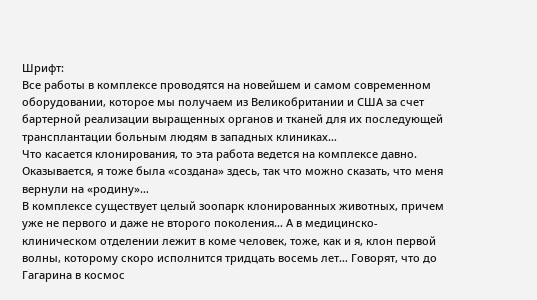Шрифт:
Все работы в комплексе проводятся на новейшем и самом современном оборудовании, которое мы получаем из Великобритании и США за счет бартерной реализации выращенных органов и тканей для их последующей трансплантации больным людям в западных клиниках…
Что касается клонирования, то эта работа ведется на комплексе давно. Оказывается, я тоже была «создана» здесь, так что можно сказать, что меня вернули на «родину»…
В комплексе существует целый зоопарк клонированных животных, причем уже не первого и даже не второго поколения… А в медицинско-клиническом отделении лежит в коме человек, тоже, как и я, клон первой волны, которому скоро исполнится тридцать восемь лет… Говорят, что до Гагарина в космос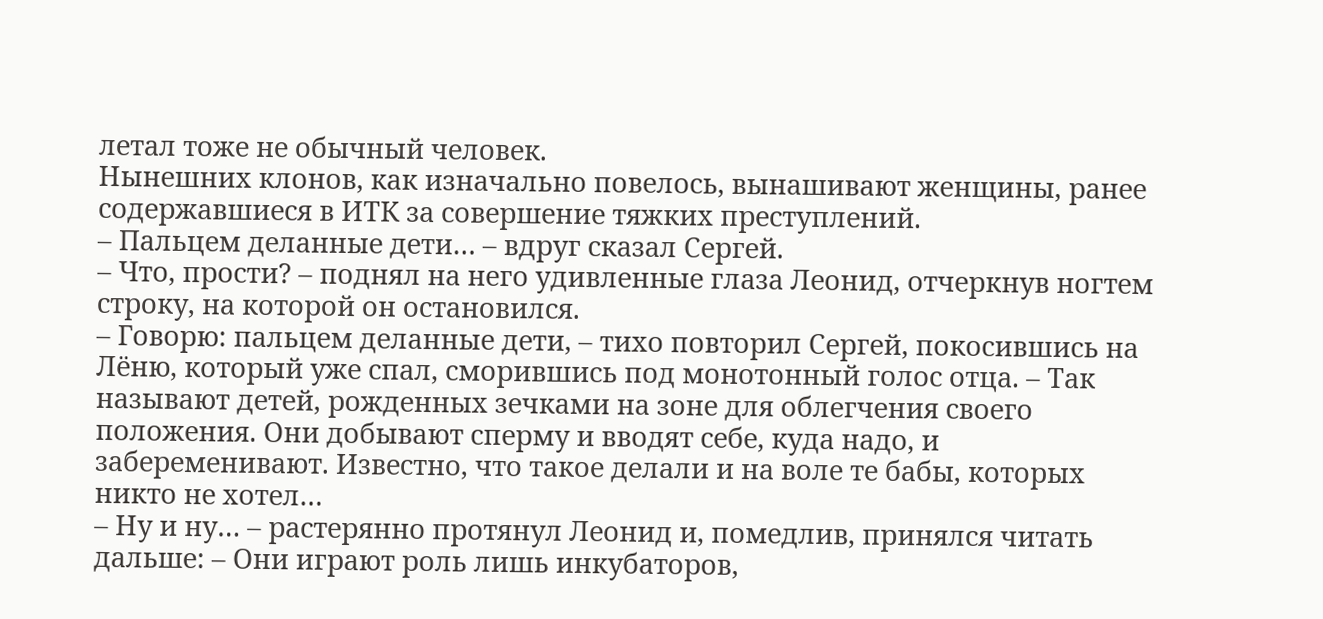летал тоже не обычный человек.
Нынешних клонов, как изначально повелось, вынашивают женщины, ранее содержавшиеся в ИТК за совершение тяжких преступлений.
– Пальцем деланные дети… – вдруг сказал Сергей.
– Что, прости? – поднял на него удивленные глаза Леонид, отчеркнув ногтем строку, на которой он остановился.
– Говорю: пальцем деланные дети, – тихо повторил Сергей, покосившись на Лёню, который уже спал, сморившись под монотонный голос отца. – Так называют детей, рожденных зечками на зоне для облегчения своего положения. Они добывают сперму и вводят себе, куда надо, и забеременивают. Известно, что такое делали и на воле те бабы, которых никто не хотел…
– Ну и ну… – растерянно протянул Леонид и, помедлив, принялся читать дальше: – Они играют роль лишь инкубаторов,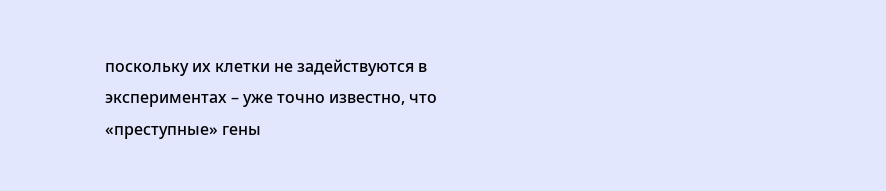поскольку их клетки не задействуются в экспериментах – уже точно известно, что «преступные» гены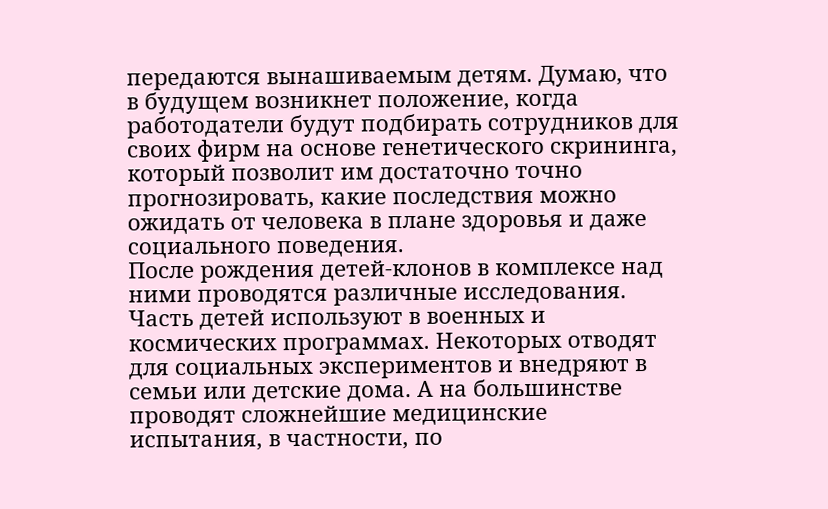передаются вынашиваемым детям. Думаю, что в будущем возникнет положение, когда работодатели будут подбирать сотрудников для своих фирм на основе генетического скрининга, который позволит им достаточно точно прогнозировать, какие последствия можно ожидать от человека в плане здоровья и даже социального поведения.
После рождения детей-клонов в комплексе над ними проводятся различные исследования. Часть детей используют в военных и космических программах. Некоторых отводят для социальных экспериментов и внедряют в семьи или детские дома. А на большинстве проводят сложнейшие медицинские испытания, в частности, по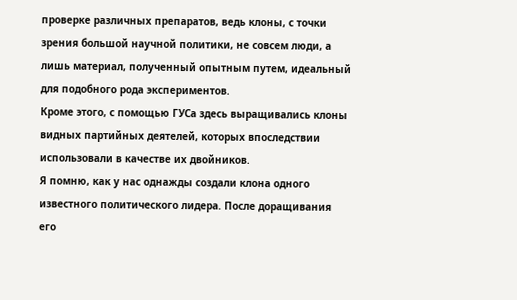проверке различных препаратов, ведь клоны, с точки зрения большой научной политики, не совсем люди, а лишь материал, полученный опытным путем, идеальный для подобного рода экспериментов.
Кроме этого, с помощью ГУСа здесь выращивались клоны видных партийных деятелей, которых впоследствии использовали в качестве их двойников.
Я помню, как у нас однажды создали клона одного известного политического лидера. После доращивания его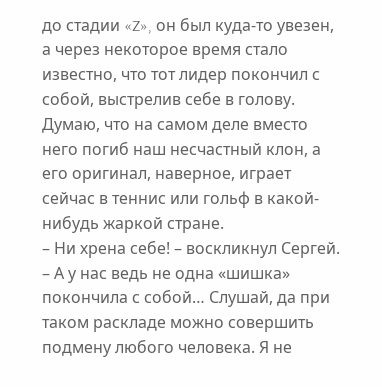до стадии «Z», он был куда-то увезен, а через некоторое время стало известно, что тот лидер покончил с собой, выстрелив себе в голову. Думаю, что на самом деле вместо него погиб наш несчастный клон, а его оригинал, наверное, играет сейчас в теннис или гольф в какой-нибудь жаркой стране.
– Ни хрена себе! – воскликнул Сергей. – А у нас ведь не одна «шишка» покончила с собой… Слушай, да при таком раскладе можно совершить подмену любого человека. Я не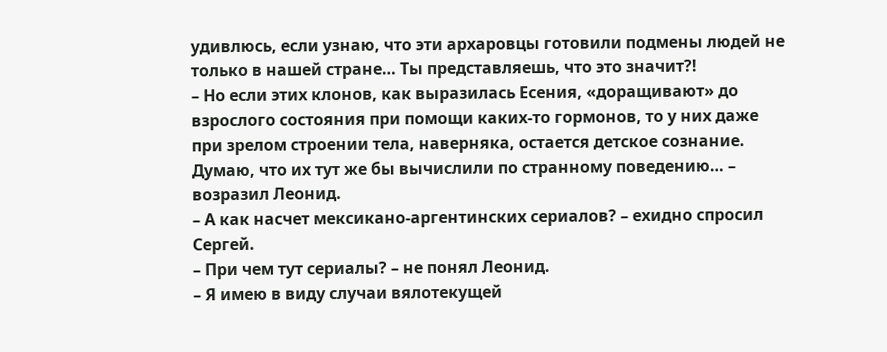удивлюсь, если узнаю, что эти архаровцы готовили подмены людей не только в нашей стране… Ты представляешь, что это значит?!
– Но если этих клонов, как выразилась Есения, «доращивают» до взрослого состояния при помощи каких-то гормонов, то у них даже при зрелом строении тела, наверняка, остается детское сознание. Думаю, что их тут же бы вычислили по странному поведению… – возразил Леонид.
– А как насчет мексикано-аргентинских сериалов? – ехидно спросил Сергей.
– При чем тут сериалы? – не понял Леонид.
– Я имею в виду случаи вялотекущей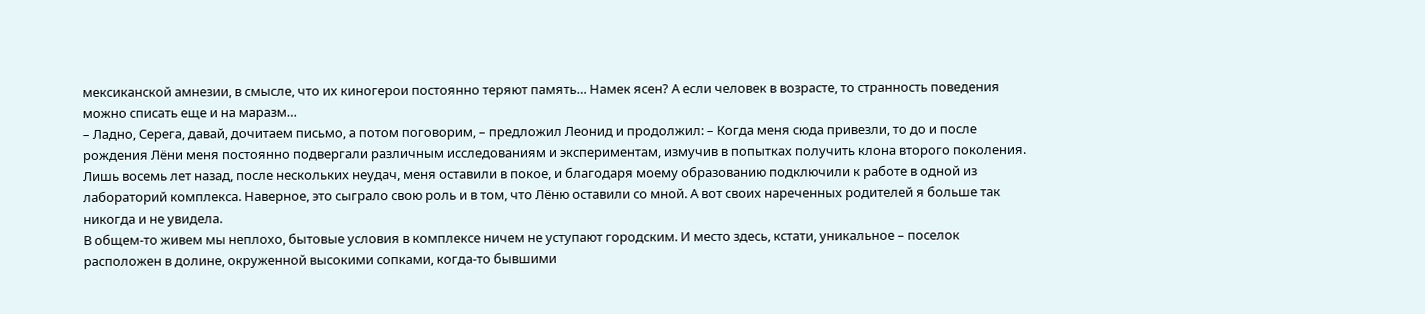мексиканской амнезии, в смысле, что их киногерои постоянно теряют память… Намек ясен? А если человек в возрасте, то странность поведения можно списать еще и на маразм…
– Ладно, Серега, давай, дочитаем письмо, а потом поговорим, – предложил Леонид и продолжил: – Когда меня сюда привезли, то до и после рождения Лёни меня постоянно подвергали различным исследованиям и экспериментам, измучив в попытках получить клона второго поколения. Лишь восемь лет назад, после нескольких неудач, меня оставили в покое, и благодаря моему образованию подключили к работе в одной из лабораторий комплекса. Наверное, это сыграло свою роль и в том, что Лёню оставили со мной. А вот своих нареченных родителей я больше так никогда и не увидела.
В общем-то живем мы неплохо, бытовые условия в комплексе ничем не уступают городским. И место здесь, кстати, уникальное – поселок расположен в долине, окруженной высокими сопками, когда-то бывшими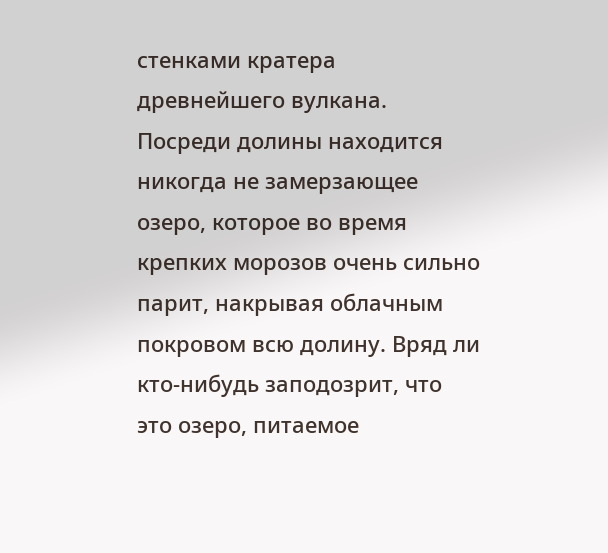стенками кратера древнейшего вулкана. Посреди долины находится никогда не замерзающее озеро, которое во время крепких морозов очень сильно парит, накрывая облачным покровом всю долину. Вряд ли кто-нибудь заподозрит, что это озеро, питаемое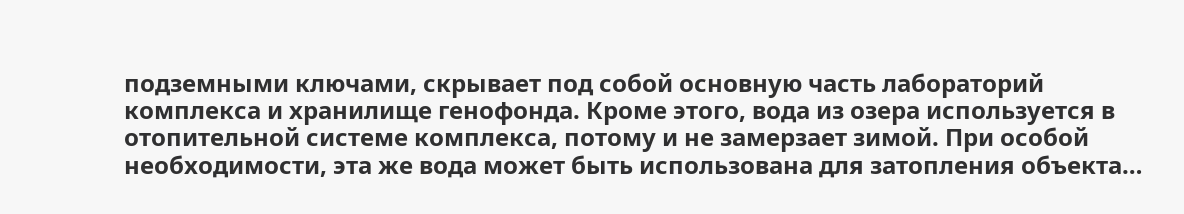подземными ключами, скрывает под собой основную часть лабораторий комплекса и хранилище генофонда. Кроме этого, вода из озера используется в отопительной системе комплекса, потому и не замерзает зимой. При особой необходимости, эта же вода может быть использована для затопления объекта…